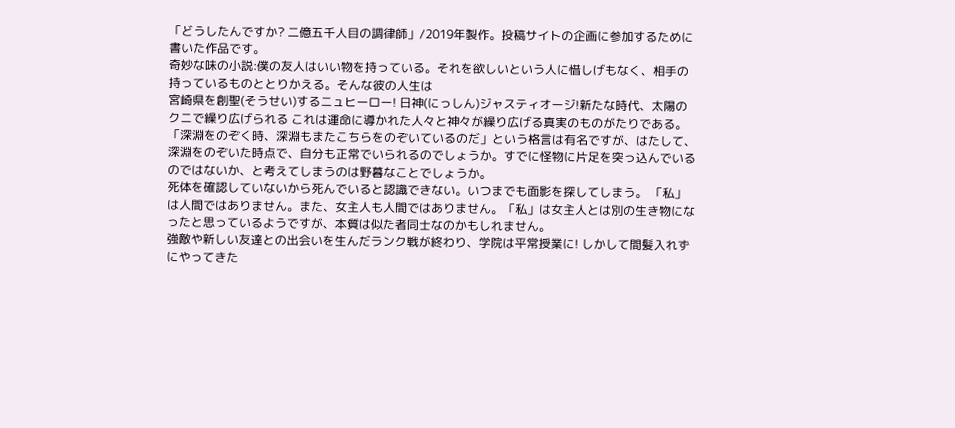「どうしたんですか? 二億五千人目の調律師」/2019年製作。投稿サイトの企画に参加するために書いた作品です。
奇妙な味の小説:僕の友人はいい物を持っている。それを欲しいという人に惜しげもなく、相手の持っているものととりかえる。そんな彼の人生は
宮崎県を創聖(そうせい)するニュヒーロー! 日神(にっしん)ジャスティオージ!新たな時代、太陽のクニで繰り広げられる これは運命に導かれた人々と神々が繰り広げる真実のものがたりである。
「深淵をのぞく時、深淵もまたこちらをのぞいているのだ」という格言は有名ですが、はたして、深淵をのぞいた時点で、自分も正常でいられるのでしょうか。すでに怪物に片足を突っ込んでいるのではないか、と考えてしまうのは野暮なことでしょうか。
死体を確認していないから死んでいると認識できない。いつまでも面影を探してしまう。 「私」は人間ではありません。また、女主人も人間ではありません。「私」は女主人とは別の生き物になったと思っているようですが、本質は似た者同士なのかもしれません。
強敵や新しい友達との出会いを生んだランク戦が終わり、学院は平常授業に! しかして間髪入れずにやってきた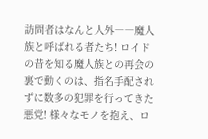訪問者はなんと人外――魔人族と呼ばれる者たち! ロイドの昔を知る魔人族との再会の裏で動くのは、指名手配されずに数多の犯罪を行ってきた悪党! 様々なモノを抱え、ロ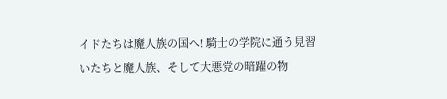イドたちは魔人族の国へ! 騎士の学院に通う見習いたちと魔人族、そして大悪党の暗躍の物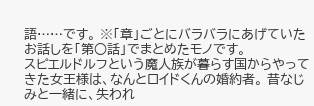語……です。 ※「章」ごとにバラバラにあげていたお話しを「第○話」でまとめたモノです。
スピエルドルフという魔人族が暮らす国からやってきた女王様は、なんとロイドくんの婚約者。 昔なじみと一緒に、失われ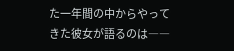た一年間の中からやってきた彼女が語るのは――